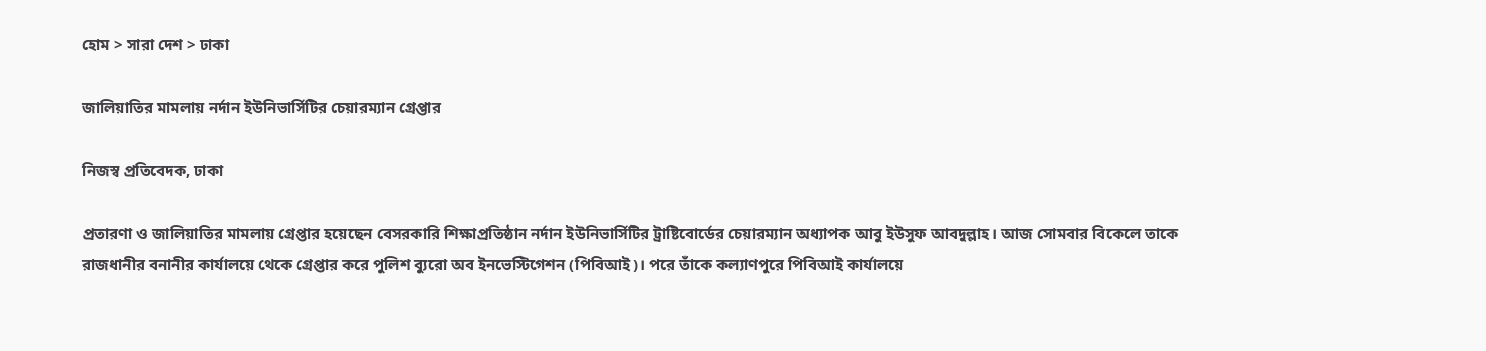হোম > সারা দেশ > ঢাকা

জালিয়াতির মামলায় নর্দান ইউনিভার্সিটির চেয়ারম্যান গ্রেপ্তার

নিজস্ব প্রতিবেদক, ঢাকা

প্রতারণা ও জালিয়াতির মামলায় গ্রেপ্তার হয়েছেন বেসরকারি শিক্ষাপ্রতিষ্ঠান নর্দান ইউনিভার্সিটির ট্রাষ্টিবোর্ডের চেয়ারম্যান অধ্যাপক আবু ইউসুফ আবদুল্লাহ। আজ সোমবার বিকেলে তাকে রাজধানীর বনানীর কার্যালয়ে থেকে গ্রেপ্তার করে পুলিশ ব্যুরো অব ইনভেস্টিগেশন (পিবিআই)। পরে তাঁকে কল্যাণপুরে পিবিআই কার্যালয়ে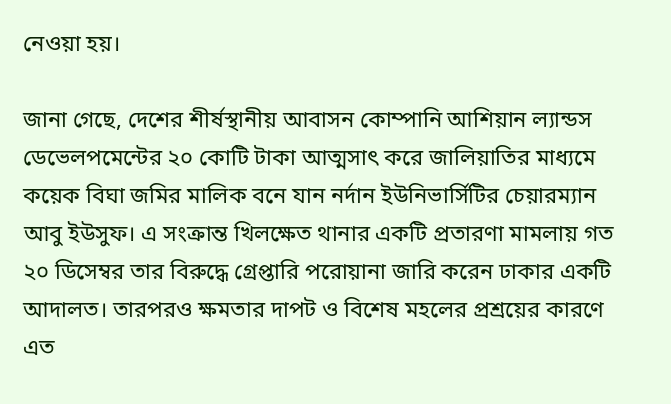নেওয়া হয়।

জানা গেছে, দেশের শীর্ষস্থানীয় আবাসন কোম্পানি আশিয়ান ল্যান্ডস ডেভেলপমেন্টের ২০ কোটি টাকা আত্মসাৎ করে জালিয়াতির মাধ্যমে কয়েক বিঘা জমির মালিক বনে যান নর্দান ইউনিভার্সিটির চেয়ারম্যান আবু ইউসুফ। এ সংক্রান্ত খিলক্ষেত থানার একটি প্রতারণা মামলায় গত ২০ ডিসেম্বর তার বিরুদ্ধে গ্রেপ্তারি পরোয়ানা জারি করেন ঢাকার একটি আদালত। তারপরও ক্ষমতার দাপট ও বিশেষ মহলের প্রশ্রয়ের কারণে এত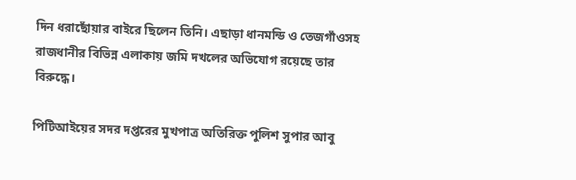দিন ধরাছোঁয়ার বাইরে ছিলেন তিনি। এছাড়া ধানমন্ডি ও তেজগাঁওসহ রাজধানীর বিভিন্ন এলাকায় জমি দখলের অভিযোগ রয়েছে তার বিরুদ্ধে।

পিটিআইয়ের সদর দপ্তরের মুখপাত্র অতিরিক্ত পুলিশ সুপার আবু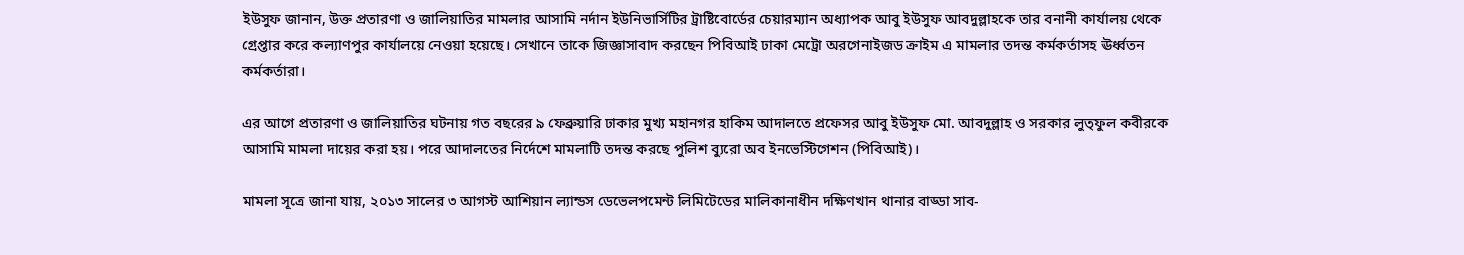ইউসুফ জানান, উক্ত প্রতারণা ও জালিয়াতির মামলার আসামি নর্দান ইউনিভার্সিটির ট্রাষ্টিবোর্ডের চেয়ারম্যান অধ্যাপক আবু ইউসুফ আবদুল্লাহকে তার বনানী কার্যালয় থেকে গ্রেপ্তার করে কল্যাণপুর কার্যালয়ে নেওয়া হয়েছে। সেখানে তাকে জিজ্ঞাসাবাদ করছেন পিবিআই ঢাকা মেট্রো অরগেনাইজড ক্রাইম এ মামলার তদন্ত কর্মকর্তাসহ ঊর্ধ্বতন কর্মকর্তারা।

এর আগে প্রতারণা ও জালিয়াতির ঘটনায় গত বছরের ৯ ফেব্রুয়ারি ঢাকার মুখ্য মহানগর হাকিম আদালতে প্রফেসর আবু ইউসুফ মো. আবদুল্লাহ ও সরকার লুত্ফুল কবীরকে আসামি মামলা দায়ের করা হয়। পরে আদালতের নির্দেশে মামলাটি তদন্ত করছে পুলিশ ব্যুরো অব ইনভেস্টিগেশন (পিবিআই)।

মামলা সূত্রে জানা যায়, ২০১৩ সালের ৩ আগস্ট আশিয়ান ল্যান্ডস ডেভেলপমেন্ট লিমিটেডের মালিকানাধীন দক্ষিণখান থানার বাড্ডা সাব-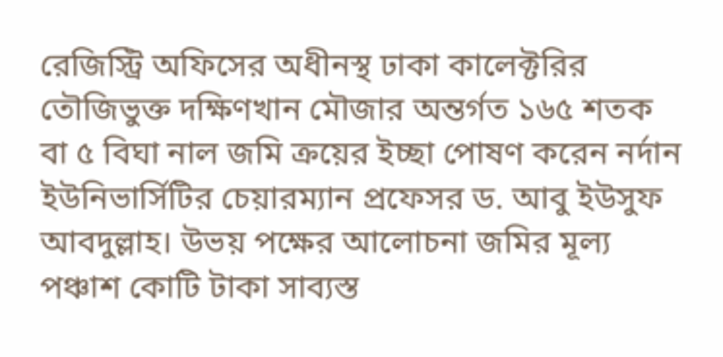রেজিস্ট্রি অফিসের অধীনস্থ ঢাকা কালেক্টরির তৌজিভুক্ত দক্ষিণখান মৌজার অন্তর্গত ১৬৫ শতক বা ৫ বিঘা নাল জমি ক্রয়ের ইচ্ছা পোষণ করেন নর্দান ইউনিভার্সিটির চেয়ারম্যান প্রফেসর ড. আবু ইউসুফ আবদুল্লাহ। উভয় পক্ষের আলোচনা জমির মূল্য পঞ্চাশ কোটি টাকা সাব্যস্ত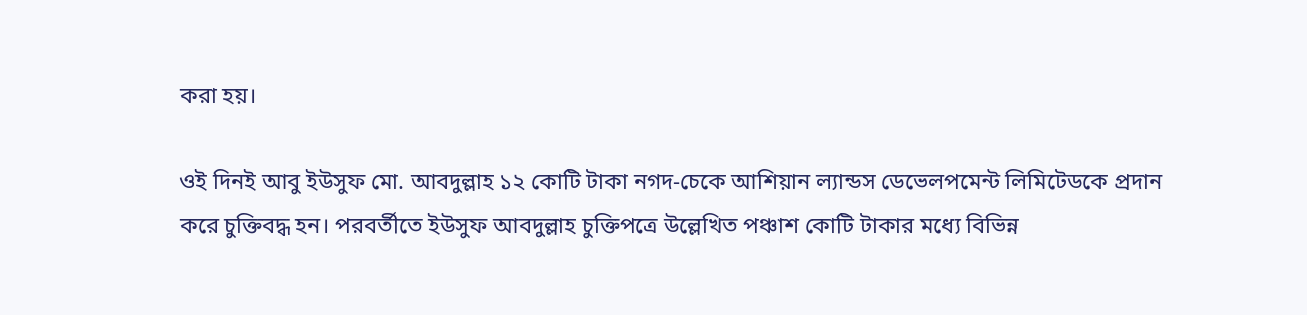করা হয়।

ওই দিনই আবু ইউসুফ মো. আবদুল্লাহ ১২ কোটি টাকা নগদ-চেকে আশিয়ান ল্যান্ডস ডেভেলপমেন্ট লিমিটেডকে প্রদান করে চুক্তিবদ্ধ হন। পরবর্তীতে ইউসুফ আবদুল্লাহ চুক্তিপত্রে উল্লেখিত পঞ্চাশ কোটি টাকার মধ্যে বিভিন্ন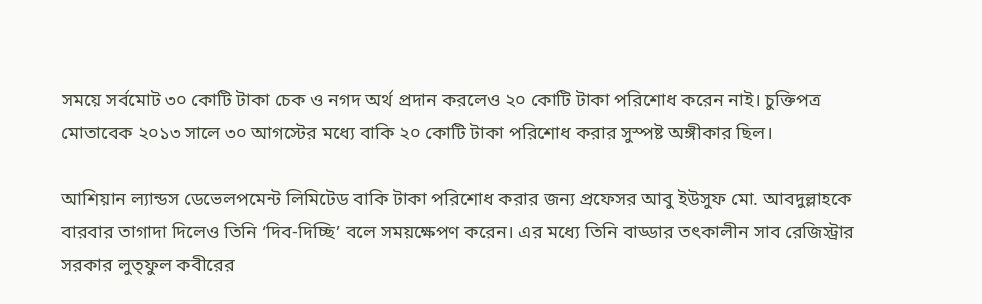সময়ে সর্বমোট ৩০ কোটি টাকা চেক ও নগদ অর্থ প্রদান করলেও ২০ কোটি টাকা পরিশোধ করেন নাই। চুক্তিপত্র মোতাবেক ২০১৩ সালে ৩০ আগস্টের মধ্যে বাকি ২০ কোটি টাকা পরিশোধ করার সুস্পষ্ট অঙ্গীকার ছিল।

আশিয়ান ল্যান্ডস ডেভেলপমেন্ট লিমিটেড বাকি টাকা পরিশোধ করার জন্য প্রফেসর আবু ইউসুফ মো. আবদুল্লাহকে বারবার তাগাদা দিলেও তিনি ‘দিব-দিচ্ছি’ বলে সময়ক্ষেপণ করেন। এর মধ্যে তিনি বাড্ডার তৎকালীন সাব রেজিস্ট্রার সরকার লুত্ফুল কবীরের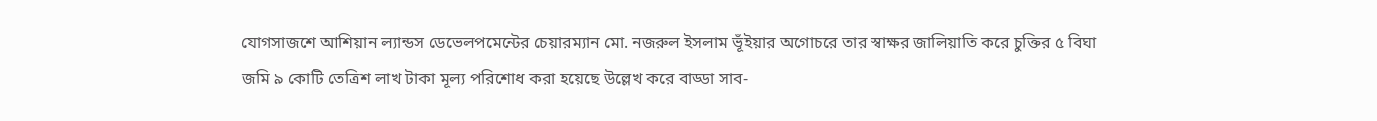যোগসাজশে আশিয়ান ল্যান্ডস ডেভেলপমেন্টের চেয়ারম্যান মো. নজরুল ইসলাম ভূঁইয়ার অগোচরে তার স্বাক্ষর জালিয়াতি করে চুক্তির ৫ বিঘা জমি ৯ কোটি তেত্রিশ লাখ টাকা মূল্য পরিশোধ করা হয়েছে উল্লেখ করে বাড্ডা সাব-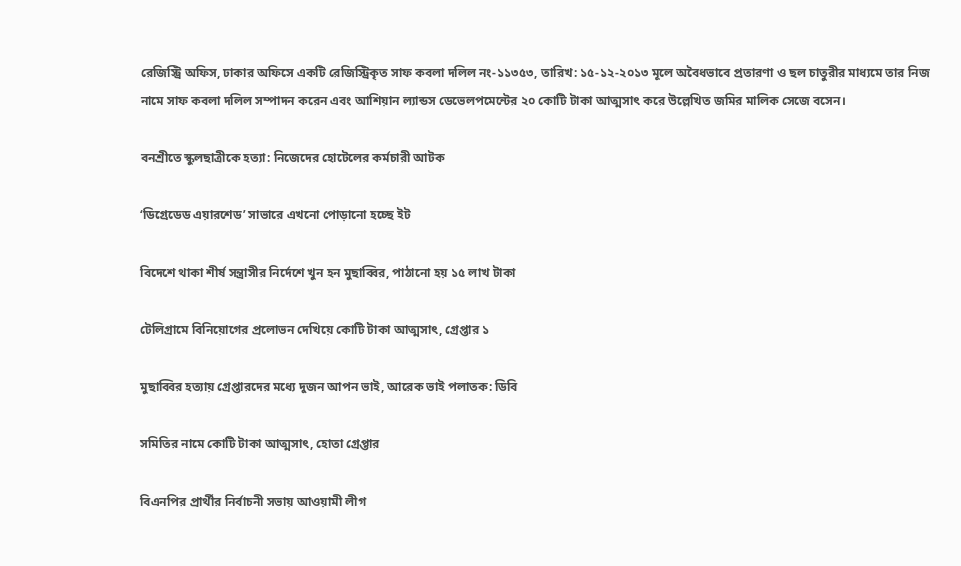রেজিস্ট্রি অফিস, ঢাকার অফিসে একটি রেজিস্ট্রিকৃত সাফ কবলা দলিল নং-১১৩৫৩, তারিখ: ১৫-১২-২০১৩ মূলে অবৈধভাবে প্রতারণা ও ছল চাতুরীর মাধ্যমে তার নিজ নামে সাফ কবলা দলিল সম্পাদন করেন এবং আশিয়ান ল্যান্ডস ডেভেলপমেন্টের ২০ কোটি টাকা আত্মসাৎ করে উল্লেখিত জমির মালিক সেজে বসেন।

বনশ্রীতে স্কুলছাত্রীকে হত্যা: নিজেদের হোটেলের কর্মচারী আটক

‘ডিগ্রেডেড এয়ারশেড’ সাভারে এখনো পোড়ানো হচ্ছে ইট

বিদেশে থাকা শীর্ষ সন্ত্রাসীর নির্দেশে খুন হন মুছাব্বির, পাঠানো হয় ১৫ লাখ টাকা

টেলিগ্রামে বিনিয়োগের প্রলোভন দেখিয়ে কোটি টাকা আত্মসাৎ, গ্রেপ্তার ১

মুছাব্বির হত্যায় গ্রেপ্তারদের মধ্যে দুজন আপন ভাই, আরেক ভাই পলাতক: ডিবি

সমিতির নামে কোটি টাকা আত্মসাৎ, হোতা গ্রেপ্তার

বিএনপির প্রার্থীর নির্বাচনী সভায় আওয়ামী লীগ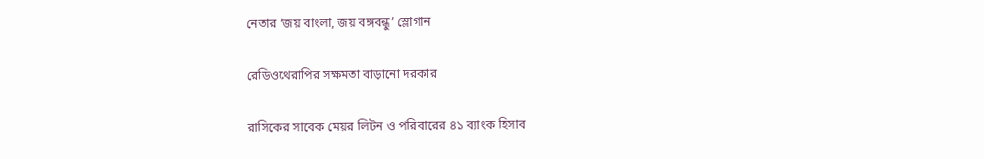নেতার ‘জয় বাংলা, জয় বঙ্গবন্ধু’ স্লোগান

রেডিওথেরাপির সক্ষমতা বাড়ানো দরকার

রাসিকের সাবেক মেয়র লিটন ও পরিবারের ৪১ ব্যাংক হিসাব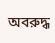অবরুদ্ধ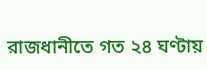রাজধানীতে গত ২৪ ঘণ্টায়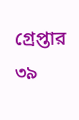গ্রেপ্তার ৩৯